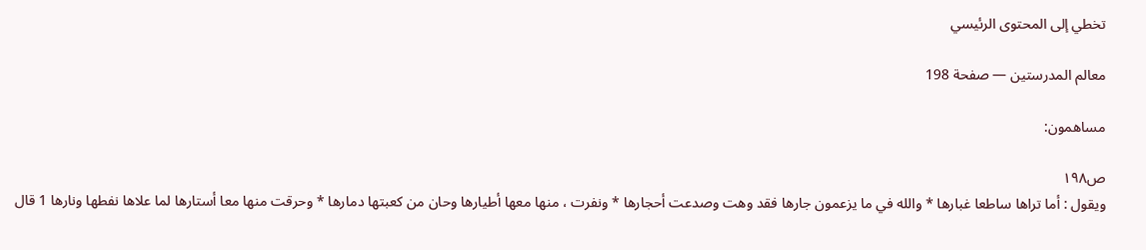تخطي إلى المحتوى الرئيسي

معالم المدرستين — صفحة 198

مساهمون:

ص١٩٨
ويقول : أما تراها ساطعا غبارها * والله في ما يزعمون جارها فقد وهت وصدعت أحجارها * ونفرت ، منها معها أطيارها وحان من كعبتها دمارها * وحرقت منها معا أستارها لما علاها نفطها ونارها 1 قال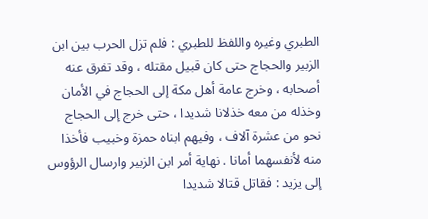الطبري وغيره واللفظ للطبري : فلم تزل الحرب بين ابن الزبير والحجاج حتى كان قبيل مقتله ، وقد تفرق عنه أصحابه ، وخرج عامة أهل مكة إلى الحجاج في الأمان وخذله من معه خذلانا شديدا ، حتى خرج إلى الحجاج نحو من عشرة آلاف ، وفيهم ابناه حمزة وخبيب فأخذا منه لأنفسهما أمانا . نهاية أمر ابن الزبير وارسال الرؤوس إلى يزيد : فقاتل قتالا شديدا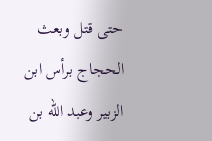حتى قتل وبعث الحجاج برأس ابن الزبير وعبد الله بن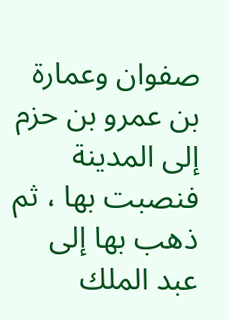صفوان وعمارة بن عمرو بن حزم إلى المدينة فنصبت بها ، ثم ذهب بها إلى عبد الملك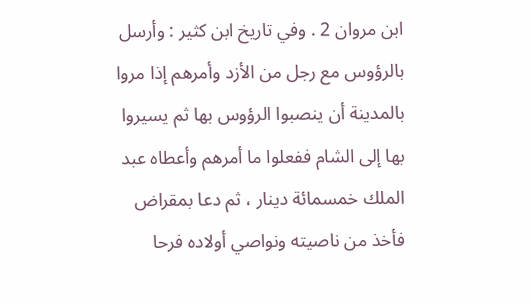ابن مروان 2 . وفي تاريخ ابن كثير : وأرسل بالرؤوس مع رجل من الأزد وأمرهم إذا مروا بالمدينة أن ينصبوا الرؤوس بها ثم يسيروا بها إلى الشام ففعلوا ما أمرهم وأعطاه عبد الملك خمسمائة دينار ، ثم دعا بمقراض فأخذ من ناصيته ونواصي أولاده فرحا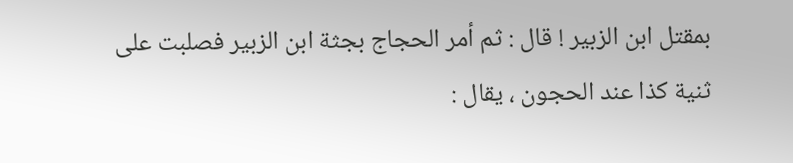بمقتل ابن الزبير ! قال : ثم أمر الحجاج بجثة ابن الزبير فصلبت على ثنية كذا عند الحجون ، يقال :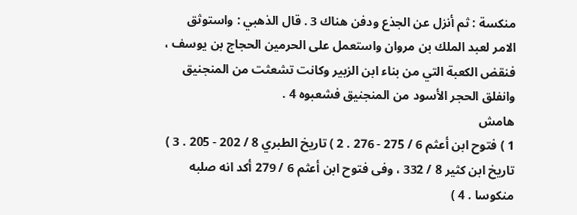منكسة : ثم أنزل عن الجذع ودفن هناك 3 . قال الذهبي : واستوثق الامر لعبد الملك بن مروان واستعمل على الحرمين الحجاج بن يوسف ، فنقض الكعبة التي من بناء ابن الزبير وكانت تشعثت من المنجنيق وانفلق الحجر الأسود من المنجنيق فشعبوه 4 .
هامش
1 ) فتوح ابن أعثم 6 / 275 - 276 . 2 ) تاريخ الطبري 8 / 202 - 205 . 3 ) تاريخ ابن كثير 8 / 332 ، وفى فتوح ابن أعثم 6 / 279 أكد انه صلبه منكوسا . 4 )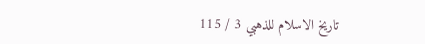تاريخ الاسلام للذهبي 3 / 115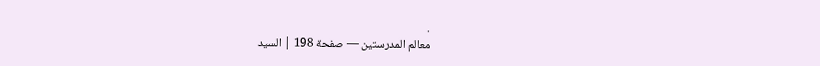.
معالم المدرستين — صفحة 198 | السيد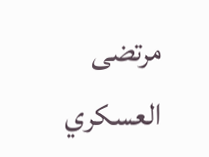مرتضى العسكري